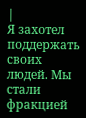|
Я захотел поддержать своих людей. Мы стали фракцией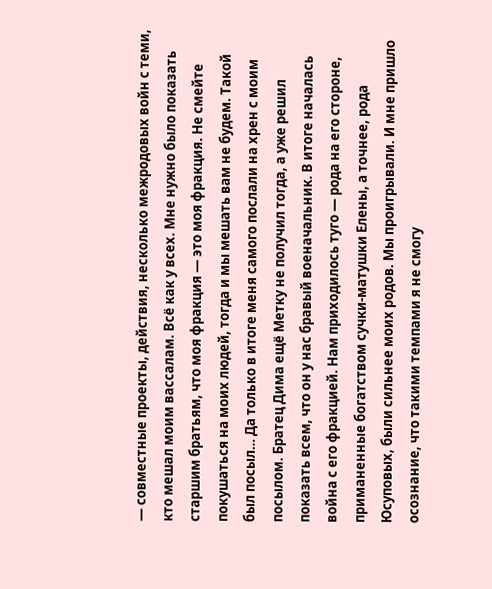— совместные проекты, действия, несколько межродовых войн с теми, кто мешал моим вассалам. Всё как у всех. Мне нужно было показать старшим братьям, что моя фракция — это моя фракция. Не смейте покушаться на моих людей, тогда и мы мешать вам не будем. Такой был посыл… Да только в итоге меня самого послали на хрен с моим посылом. Братец Дима ещё Метку не получил тогда, а уже решил показать всем, что он у нас бравый военачальник. В итоге началась война с его фракцией. Нам приходилось туго — рода на его стороне, приманенные богатством сучки-матушки Елены, а точнее, рода Юсуповых, были сильнее моих родов. Мы проигрывали. И мне пришло осознание, что такими темпами я не смогу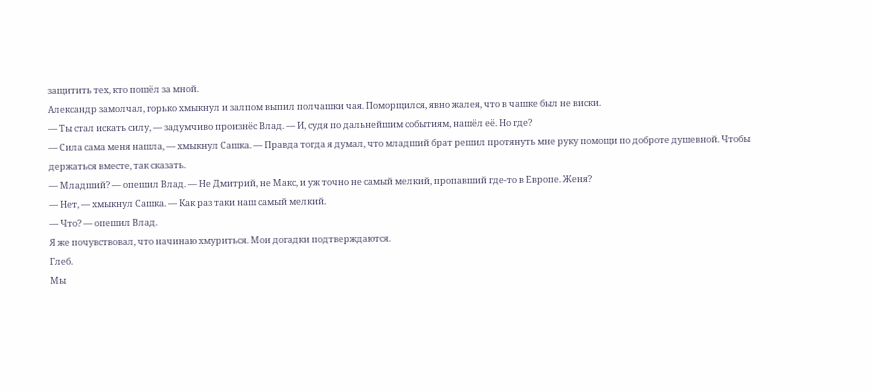защитить тех, кто пошёл за мной.
Александр замолчал, горько хмыкнул и залпом выпил полчашки чая. Поморщился, явно жалея, что в чашке был не виски.
— Ты стал искать силу, — задумчиво произнёс Влад. — И, судя по дальнейшим событиям, нашёл её. Но где?
— Сила сама меня нашла, — хмыкнул Сашка. — Правда тогда я думал, что младший брат решил протянуть мне руку помощи по доброте душевной. Чтобы держаться вместе, так сказать.
— Младший? — опешил Влад. — Не Дмитрий, не Макс, и уж точно не самый мелкий, пропавший где-то в Европе. Женя?
— Нет, — хмыкнул Сашка. — Как раз таки наш самый мелкий.
— Что? — опешил Влад.
Я же почувствовал, что начинаю хмуриться. Мои догадки подтверждаются.
Глеб.
Мы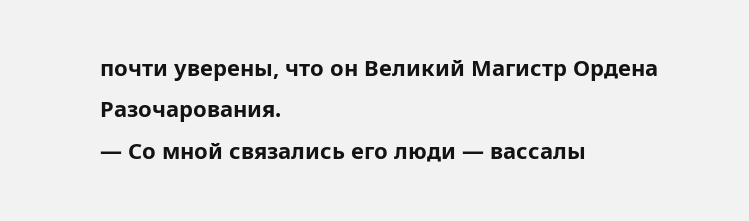почти уверены, что он Великий Магистр Ордена Разочарования.
— Со мной связались его люди — вассалы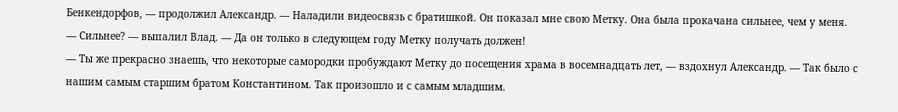Бенкендорфов, — продолжил Александр. — Наладили видеосвязь с братишкой. Он показал мне свою Метку. Она была прокачана сильнее, чем у меня.
— Сильнее? — выпалил Влад. — Да он только в следующем году Метку получать должен!
— Ты же прекрасно знаешь, что некоторые самородки пробуждают Метку до посещения храма в восемнадцать лет, — вздохнул Александр. — Так было с нашим самым старшим братом Константином. Так произошло и с самым младшим.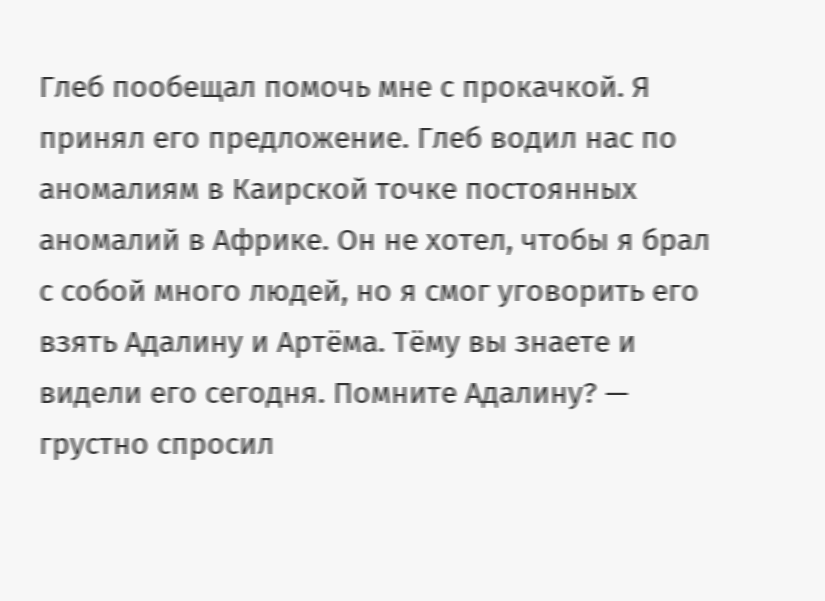Глеб пообещал помочь мне с прокачкой. Я принял его предложение. Глеб водил нас по аномалиям в Каирской точке постоянных аномалий в Африке. Он не хотел, чтобы я брал с собой много людей, но я смог уговорить его взять Адалину и Артёма. Тёму вы знаете и видели его сегодня. Помните Адалину? — грустно спросил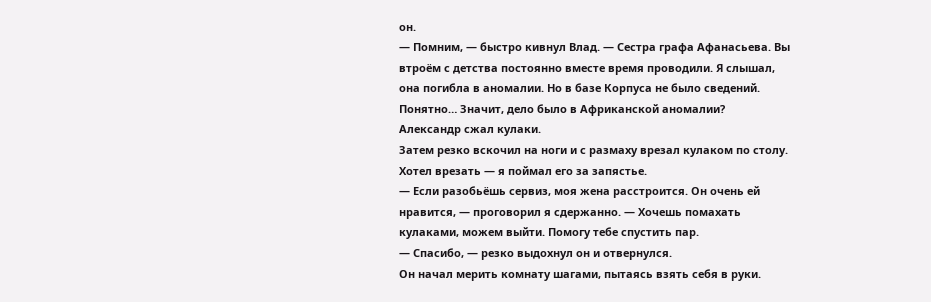он.
— Помним, — быстро кивнул Влад. — Сестра графа Афанасьева. Вы втроём с детства постоянно вместе время проводили. Я слышал, она погибла в аномалии. Но в базе Корпуса не было сведений. Понятно… Значит, дело было в Африканской аномалии?
Александр сжал кулаки.
Затем резко вскочил на ноги и с размаху врезал кулаком по столу.
Хотел врезать — я поймал его за запястье.
— Если разобьёшь сервиз, моя жена расстроится. Он очень ей нравится, — проговорил я сдержанно. — Хочешь помахать кулаками, можем выйти. Помогу тебе спустить пар.
— Спасибо, — резко выдохнул он и отвернулся.
Он начал мерить комнату шагами, пытаясь взять себя в руки.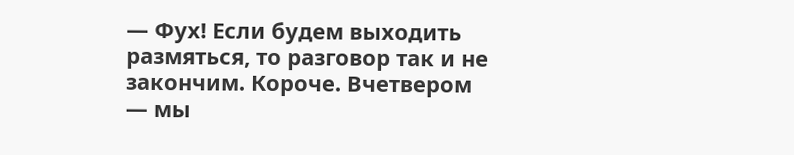— Фух! Если будем выходить размяться, то разговор так и не закончим. Короче. Вчетвером — мы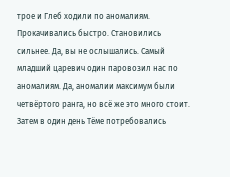трое и Глеб ходили по аномалиям. Прокачивались быстро. Становились сильнее. Да, вы не ослышались. Самый младший царевич один паровозил нас по аномалиям. Да, аномалии максимум были четвёртого ранга, но всё же это много стоит. Затем в один день Тёме потребовались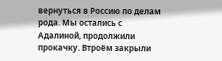вернуться в Россию по делам рода. Мы остались с Адалиной, продолжили прокачку. Втроём закрыли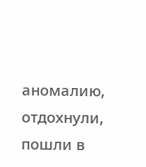аномалию, отдохнули, пошли в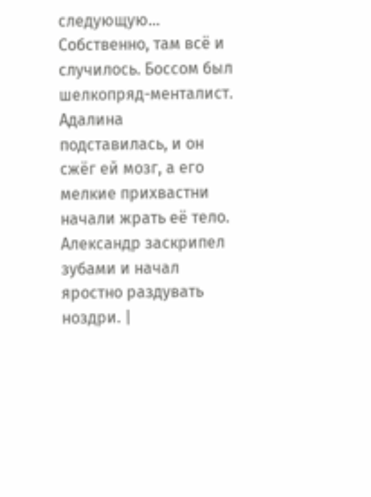следующую… Собственно, там всё и случилось. Боссом был шелкопряд-менталист. Адалина подставилась, и он сжёг ей мозг, а его мелкие прихвастни начали жрать её тело.
Александр заскрипел зубами и начал яростно раздувать ноздри. |